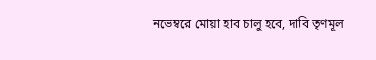নভেম্বরে মোয়া হাব চালু হবে, দাবি তৃণমূল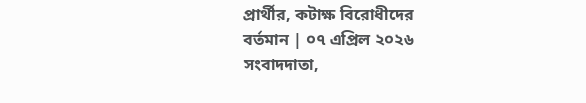প্রার্থীর, কটাক্ষ বিরোধীদের
বর্তমান | ০৭ এপ্রিল ২০২৬
সংবাদদাতা,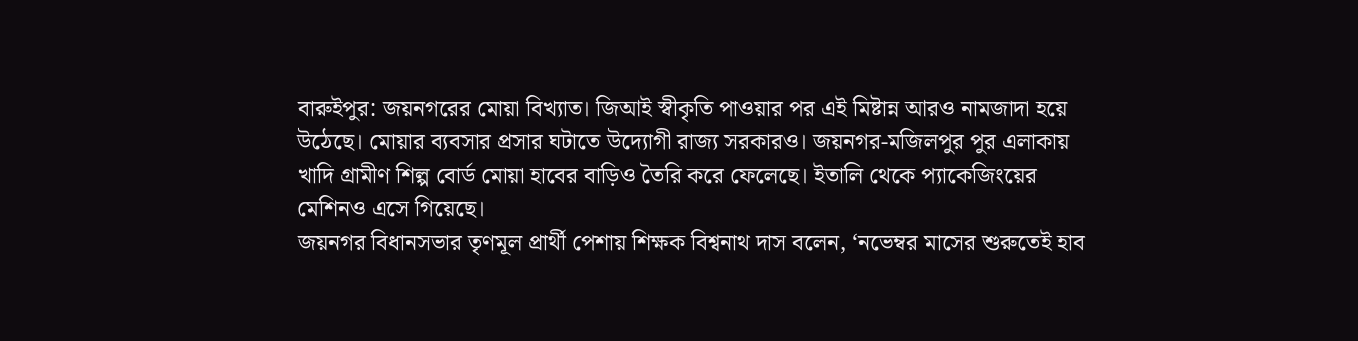বারুইপুর: জয়নগরের মোয়া বিখ্যাত। জিআই স্বীকৃতি পাওয়ার পর এই মিষ্টান্ন আরও নামজাদা হয়ে উঠেছে। মোয়ার ব্যবসার প্রসার ঘটাতে উদ্যোগী রাজ্য সরকারও। জয়নগর-মজিলপুর পুর এলাকায় খাদি গ্রামীণ শিল্প বোর্ড মোয়া হাবের বাড়িও তৈরি করে ফেলেছে। ইতালি থেকে প্যাকেজিংয়ের মেশিনও এসে গিয়েছে।
জয়নগর বিধানসভার তৃণমূল প্রার্থী পেশায় শিক্ষক বিশ্বনাথ দাস বলেন, ‘নভেম্বর মাসের শুরুতেই হাব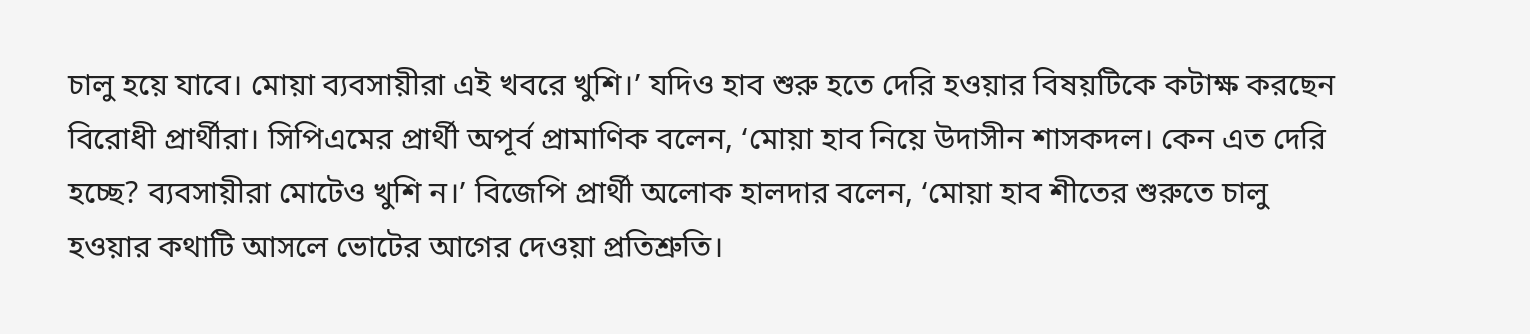চালু হয়ে যাবে। মোয়া ব্যবসায়ীরা এই খবরে খুশি।’ যদিও হাব শুরু হতে দেরি হওয়ার বিষয়টিকে কটাক্ষ করছেন বিরোধী প্রার্থীরা। সিপিএমের প্রার্থী অপূর্ব প্রামাণিক বলেন, ‘মোয়া হাব নিয়ে উদাসীন শাসকদল। কেন এত দেরি হচ্ছে? ব্যবসায়ীরা মোটেও খুশি ন।’ বিজেপি প্রার্থী অলোক হালদার বলেন, ‘মোয়া হাব শীতের শুরুতে চালু হওয়ার কথাটি আসলে ভোটের আগের দেওয়া প্রতিশ্রুতি।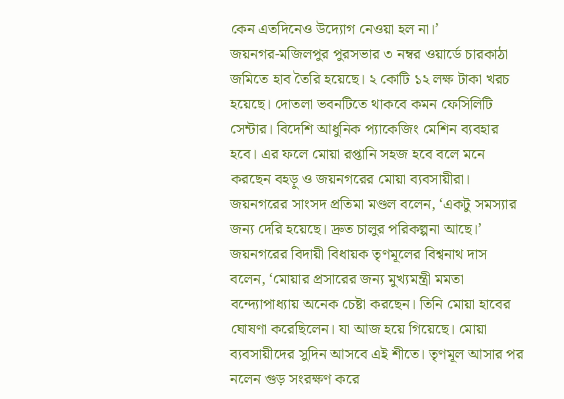কেন এতদিনেও উদ্যোগ নেওয়া হল না।’
জয়নগর-মজিলপুর পুরসভার ৩ নম্বর ওয়ার্ডে চারকাঠা জমিতে হাব তৈরি হয়েছে। ২ কোটি ১২ লক্ষ টাকা খরচ হয়েছে। দোতলা ভবনটিতে থাকবে কমন ফেসিলিটি সেন্টার। বিদেশি আধুনিক প্যাকেজিং মেশিন ব্যবহার হবে। এর ফলে মোয়া রপ্তানি সহজ হবে বলে মনে করছেন বহড়ু ও জয়নগরের মোয়া ব্যবসায়ীরা। জয়নগরের সাংসদ প্রতিমা মণ্ডল বলেন, ‘একটু সমস্যার জন্য দেরি হয়েছে। দ্রুত চালুর পরিকল্পনা আছে।’ জয়নগরের বিদায়ী বিধায়ক তৃণমূলের বিশ্বনাথ দাস বলেন, ‘মোয়ার প্রসারের জন্য মুখ্যমন্ত্রী মমতা বন্দ্যোপাধ্যায় অনেক চেষ্টা করছেন। তিনি মোয়া হাবের ঘোষণা করেছিলেন। যা আজ হয়ে গিয়েছে। মোয়া ব্যবসায়ীদের সুদিন আসবে এই শীতে। তৃণমূল আসার পর নলেন গুড় সংরক্ষণ করে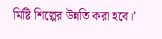মিষ্টি শিল্পের উন্নতি করা হবে।’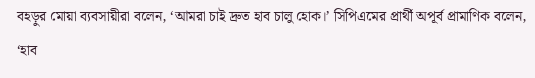বহড়ুর মোয়া ব্যবসায়ীরা বলেন, ‘আমরা চাই দ্রুত হাব চালু হোক।’ সিপিএমের প্রার্থী অপূর্ব প্রামাণিক বলেন, ‘হাব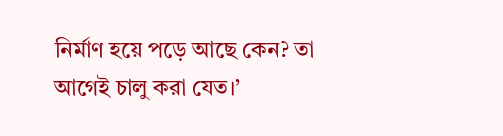নির্মাণ হয়ে পড়ে আছে কেন? তা আগেই চালু করা যেত।’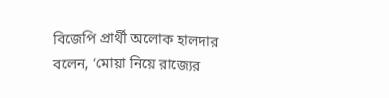বিজেপি প্রার্থী অলোক হালদার বলেন, ‘মোয়া নিয়ে রাজ্যের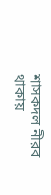শাসকদল নীরব থাকায়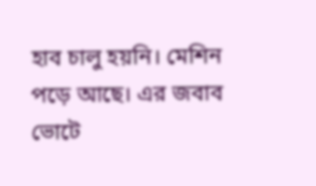হাব চালু হয়নি। মেশিন পড়ে আছে। এর জবাব ভোটে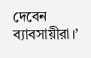দেবেন ব্যাবসায়ীরা।’